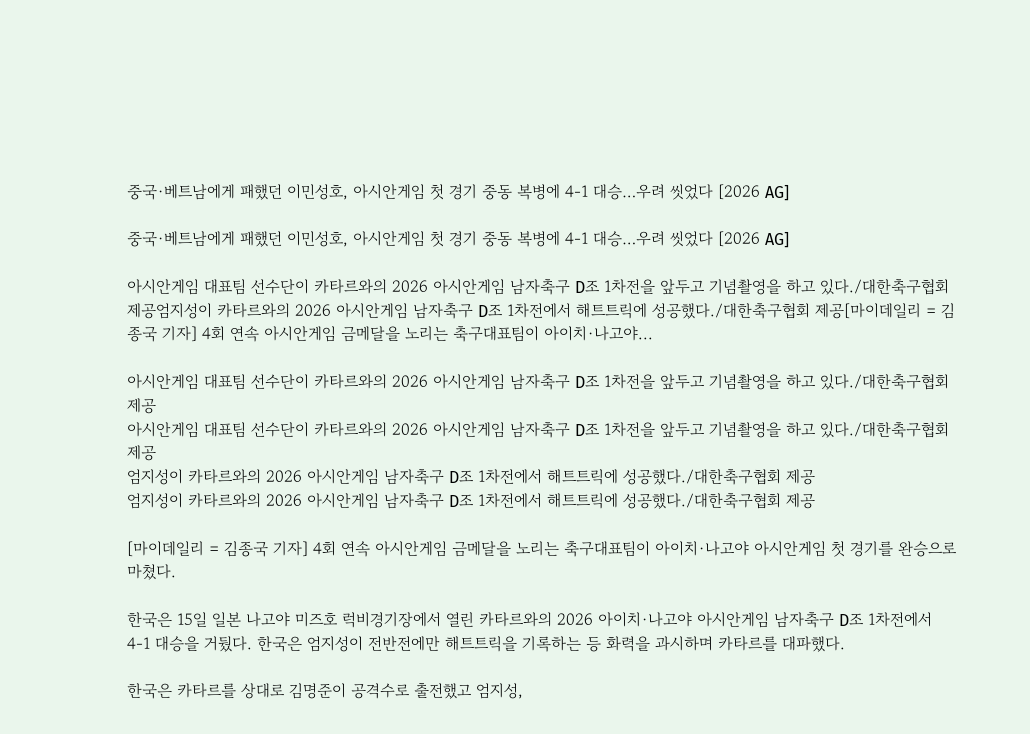중국·베트남에게 패했던 이민성호, 아시안게임 첫 경기 중동 복병에 4-1 대승…우려 씻었다 [2026 AG]

중국·베트남에게 패했던 이민성호, 아시안게임 첫 경기 중동 복병에 4-1 대승…우려 씻었다 [2026 AG]

아시안게임 대표팀 선수단이 카타르와의 2026 아시안게임 남자축구 D조 1차전을 앞두고 기념촬영을 하고 있다./대한축구협회 제공엄지성이 카타르와의 2026 아시안게임 남자축구 D조 1차전에서 해트트릭에 성공했다./대한축구협회 제공[마이데일리 = 김종국 기자] 4회 연속 아시안게임 금메달을 노리는 축구대표팀이 아이치·나고야...

아시안게임 대표팀 선수단이 카타르와의 2026 아시안게임 남자축구 D조 1차전을 앞두고 기념촬영을 하고 있다./대한축구협회 제공
아시안게임 대표팀 선수단이 카타르와의 2026 아시안게임 남자축구 D조 1차전을 앞두고 기념촬영을 하고 있다./대한축구협회 제공
엄지성이 카타르와의 2026 아시안게임 남자축구 D조 1차전에서 해트트릭에 성공했다./대한축구협회 제공
엄지성이 카타르와의 2026 아시안게임 남자축구 D조 1차전에서 해트트릭에 성공했다./대한축구협회 제공

[마이데일리 = 김종국 기자] 4회 연속 아시안게임 금메달을 노리는 축구대표팀이 아이치·나고야 아시안게임 첫 경기를 완승으로 마쳤다.

한국은 15일 일본 나고야 미즈호 럭비경기장에서 열린 카타르와의 2026 아이치·나고야 아시안게임 남자축구 D조 1차전에서 4-1 대승을 거뒀다. 한국은 엄지성이 전반전에만 해트트릭을 기록하는 등 화력을 과시하며 카타르를 대파했다.

한국은 카타르를 상대로 김명준이 공격수로 출전했고 엄지성,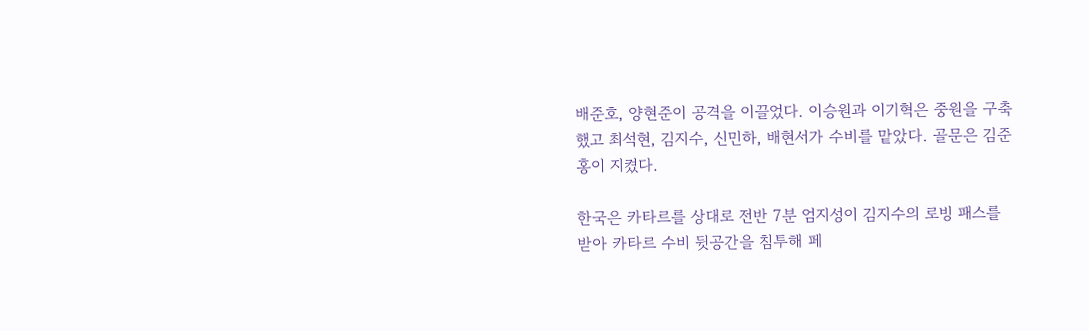배준호, 양현준이 공격을 이끌었다. 이승원과 이기혁은 중원을 구축했고 최석현, 김지수, 신민하, 배현서가 수비를 맡았다. 골문은 김준홍이 지켰다.

한국은 카타르를 상대로 전반 7분 엄지성이 김지수의 로빙 패스를 받아 카타르 수비 뒷공간을 침투해 페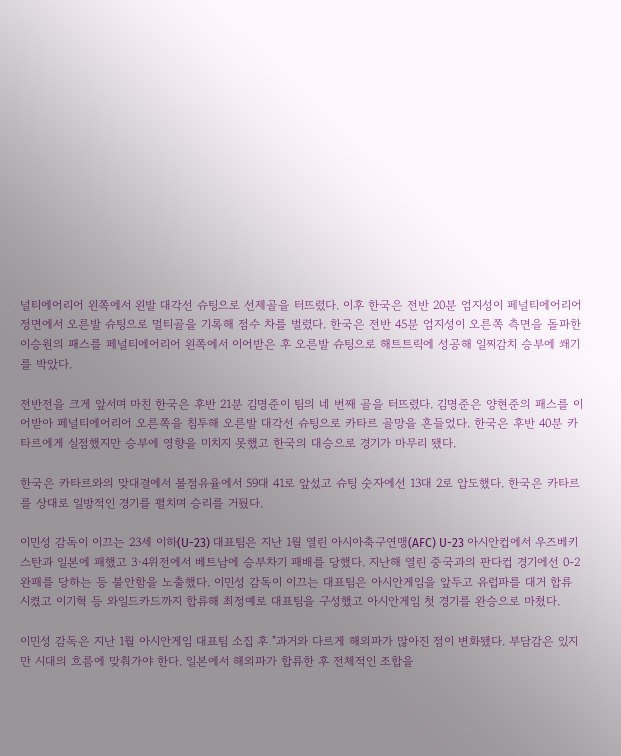널티에어리어 왼쪽에서 왼발 대각선 슈팅으로 선제골을 터뜨렸다. 이후 한국은 전반 20분 엄지성이 페널티에어리어 정면에서 오른발 슈팅으로 멀티골을 기록해 점수 차를 벌렸다. 한국은 전반 45분 엄지성이 오른쪽 측면을 돌파한 이승원의 패스를 페널티에어리어 왼쪽에서 이어받은 후 오른발 슈팅으로 해트트릭에 성공해 일찌감치 승부에 쐐기를 박았다.

전반전을 크게 앞서며 마친 한국은 후반 21분 김명준이 팀의 네 번째 골을 터뜨렸다. 김명준은 양현준의 패스를 이어받아 페널티에어리어 오른쪽을 침투해 오른발 대각선 슈팅으로 카타르 골망을 흔들었다. 한국은 후반 40분 카타르에게 실점했지만 승부에 영향을 미치지 못했고 한국의 대승으로 경기가 마무리 됐다.

한국은 카타르와의 맞대결에서 볼점유율에서 59대 41로 앞섰고 슈팅 숫자에선 13대 2로 압도했다. 한국은 카타르를 상대로 일방적인 경기를 펼치며 승리를 거뒀다.

이민성 감독이 이끄는 23세 이하(U-23) 대표팀은 지난 1월 열린 아시아축구연맹(AFC) U-23 아시안컵에서 우즈베키스탄과 일본에 패했고 3·4위전에서 베트남에 승부차기 패배를 당했다. 지난해 열린 중국과의 판다컵 경기에선 0-2 완패를 당하는 등 불안함을 노출했다. 이민성 감독이 이끄는 대표팀은 아시안게임을 앞두고 유럽파를 대거 합류 시켰고 이기혁 등 와일드카드까지 합류해 최정예로 대표팀을 구성했고 아시안게임 첫 경기를 완승으로 마쳤다.

이민성 감독은 지난 1월 아시안게임 대표팀 소집 후 "과거와 다르게 해외파가 많아진 점이 변화됐다. 부담감은 있지만 시대의 흐름에 맞춰가야 한다. 일본에서 해외파가 합류한 후 전체적인 조합을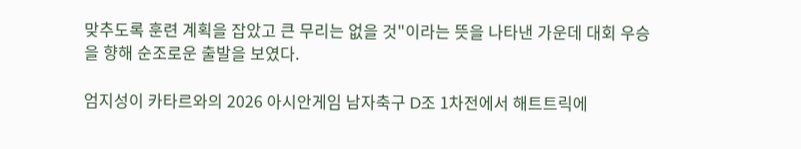맞추도록 훈련 계획을 잡았고 큰 무리는 없을 것"이라는 뜻을 나타낸 가운데 대회 우승을 향해 순조로운 출발을 보였다.

엄지성이 카타르와의 2026 아시안게임 남자축구 D조 1차전에서 해트트릭에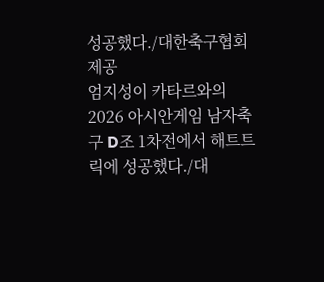성공했다./대한축구협회 제공
엄지성이 카타르와의 2026 아시안게임 남자축구 D조 1차전에서 해트트릭에 성공했다./대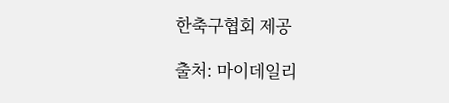한축구협회 제공

출처: 마이데일리